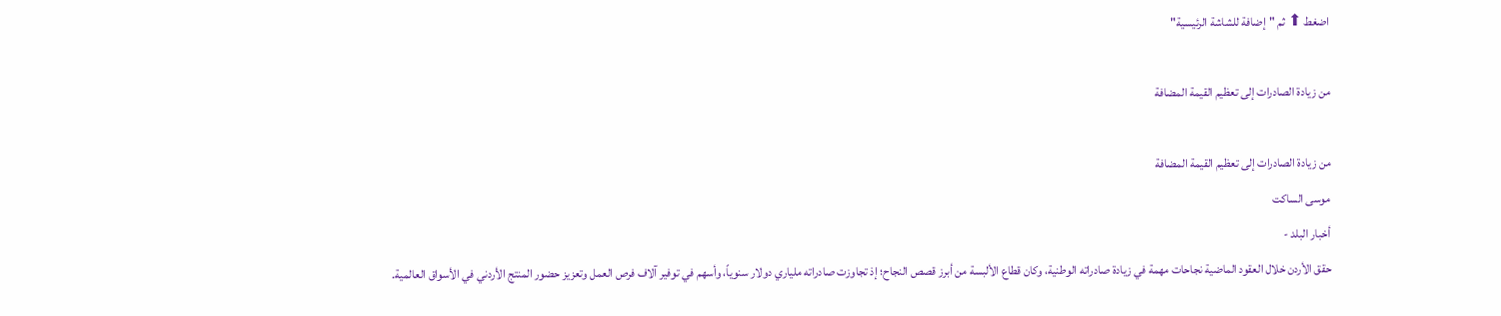اضغط ⬆ ثم "إضافة للشاشة الرئيسية"

من زيادة الصادرات إلى تعظيم القيمة المضافة

من زيادة الصادرات إلى تعظيم القيمة المضافة
موسى الساكت
أخبار البلد -
حقق الأردن خلال العقود الماضية نجاحات مهمة في زيادة صادراته الوطنية، وكان قطاع الألبسة من أبرز قصص النجاح؛ إذ تجاوزت صادراته ملياري دولار سنوياً، وأسهم في توفير آلاف فرص العمل وتعزيز حضور المنتج الأردني في الأسواق العالمية.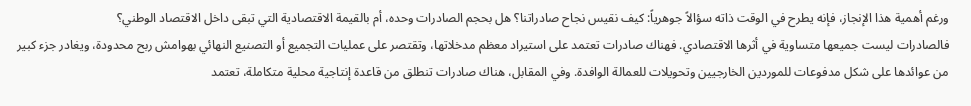ورغم أهمية هذا الإنجاز، فإنه يطرح في الوقت ذاته سؤالاً جوهرياً: كيف نقيس نجاح صادراتنا؟ هل بحجم الصادرات وحده، أم بالقيمة الاقتصادية التي تبقى داخل الاقتصاد الوطني؟
فالصادرات ليست جميعها متساوية في أثرها الاقتصادي. فهناك صادرات تعتمد على استيراد معظم مدخلاتها، وتقتصر على عمليات التجميع أو التصنيع النهائي بهوامش ربح محدودة، ويغادر جزء كبير من عوائدها على شكل مدفوعات للموردين الخارجيين وتحويلات للعمالة الوافدة. وفي المقابل، هناك صادرات تنطلق من قاعدة إنتاجية محلية متكاملة، تعتمد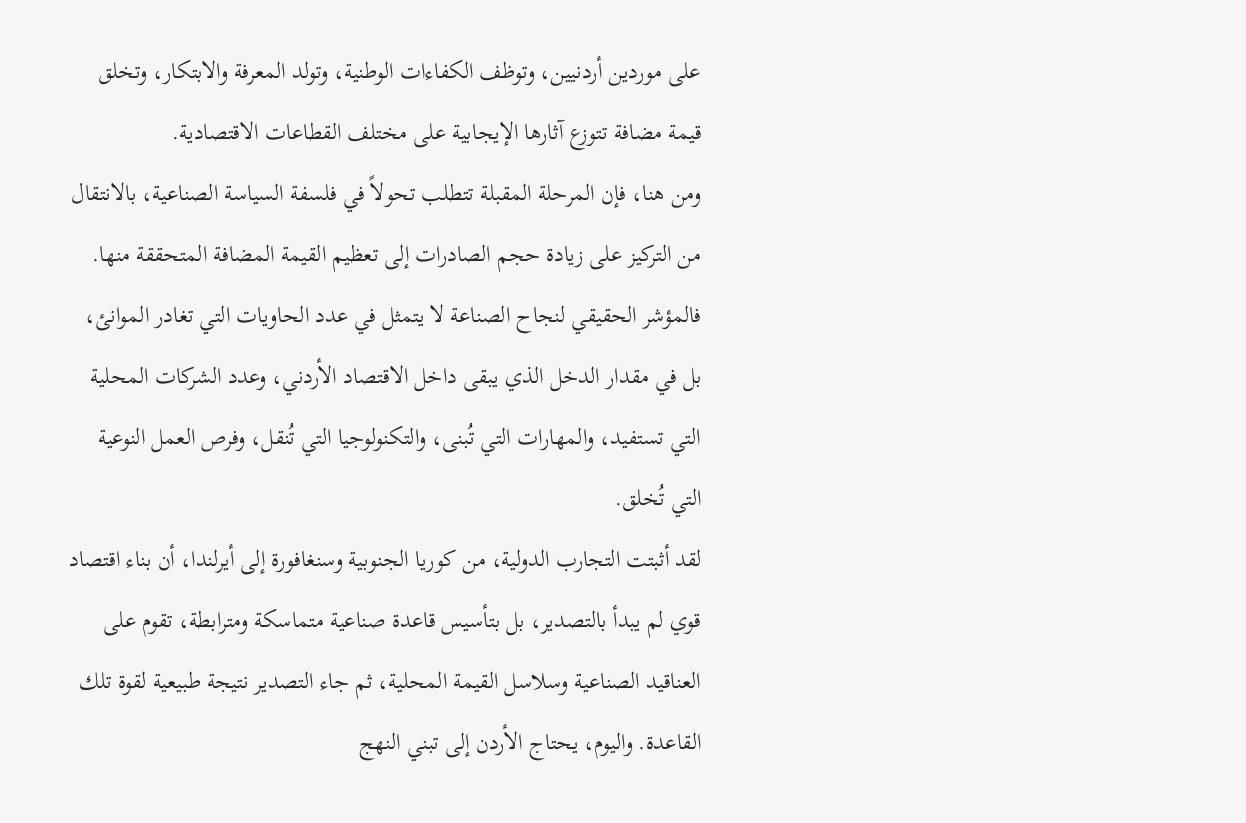على موردين أردنيين، وتوظف الكفاءات الوطنية، وتولد المعرفة والابتكار، وتخلق قيمة مضافة تتوزع آثارها الإيجابية على مختلف القطاعات الاقتصادية.
ومن هنا، فإن المرحلة المقبلة تتطلب تحولاً في فلسفة السياسة الصناعية، بالانتقال من التركيز على زيادة حجم الصادرات إلى تعظيم القيمة المضافة المتحققة منها. فالمؤشر الحقيقي لنجاح الصناعة لا يتمثل في عدد الحاويات التي تغادر الموانئ، بل في مقدار الدخل الذي يبقى داخل الاقتصاد الأردني، وعدد الشركات المحلية التي تستفيد، والمهارات التي تُبنى، والتكنولوجيا التي تُنقل، وفرص العمل النوعية التي تُخلق.
لقد أثبتت التجارب الدولية، من كوريا الجنوبية وسنغافورة إلى أيرلندا، أن بناء اقتصاد قوي لم يبدأ بالتصدير، بل بتأسيس قاعدة صناعية متماسكة ومترابطة، تقوم على العناقيد الصناعية وسلاسل القيمة المحلية، ثم جاء التصدير نتيجة طبيعية لقوة تلك القاعدة. واليوم، يحتاج الأردن إلى تبني النهج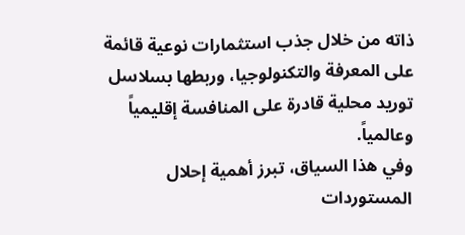ذاته من خلال جذب استثمارات نوعية قائمة على المعرفة والتكنولوجيا، وربطها بسلاسل توريد محلية قادرة على المنافسة إقليمياً وعالمياً.
وفي هذا السياق، تبرز أهمية إحلال المستوردات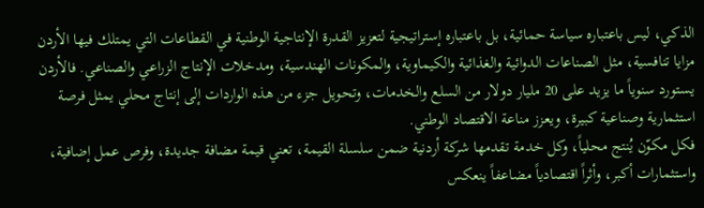الذكي، ليس باعتباره سياسة حمائية، بل باعتباره إستراتيجية لتعزيز القدرة الإنتاجية الوطنية في القطاعات التي يمتلك فيها الأردن مزايا تنافسية، مثل الصناعات الدوائية والغذائية والكيماوية، والمكونات الهندسية، ومدخلات الإنتاج الزراعي والصناعي. فالأردن يستورد سنوياً ما يزيد على 20 مليار دولار من السلع والخدمات، وتحويل جزء من هذه الواردات إلى إنتاج محلي يمثل فرصة استثمارية وصناعية كبيرة، ويعزز مناعة الاقتصاد الوطني.
فكل مكوّن يُنتج محلياً، وكل خدمة تقدمها شركة أردنية ضمن سلسلة القيمة، تعني قيمة مضافة جديدة، وفرص عمل إضافية، واستثمارات أكبر، وأثراً اقتصادياً مضاعفاً ينعكس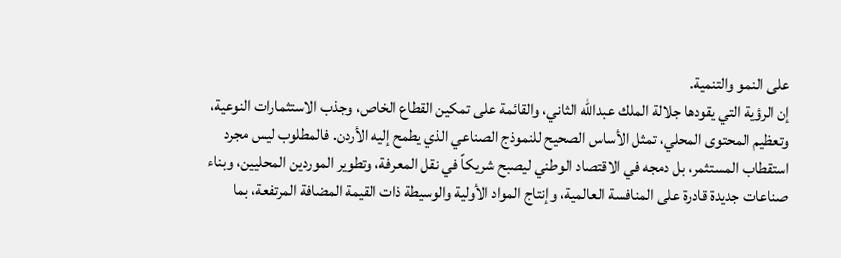على النمو والتنمية.
إن الرؤية التي يقودها جلالة الملك عبدالله الثاني، والقائمة على تمكين القطاع الخاص، وجذب الاستثمارات النوعية، وتعظيم المحتوى المحلي، تمثل الأساس الصحيح للنموذج الصناعي الذي يطمح إليه الأردن. فالمطلوب ليس مجرد استقطاب المستثمر، بل دمجه في الاقتصاد الوطني ليصبح شريكاً في نقل المعرفة، وتطوير الموردين المحليين، وبناء صناعات جديدة قادرة على المنافسة العالمية، وإنتاج المواد الأولية والوسيطة ذات القيمة المضافة المرتفعة، بما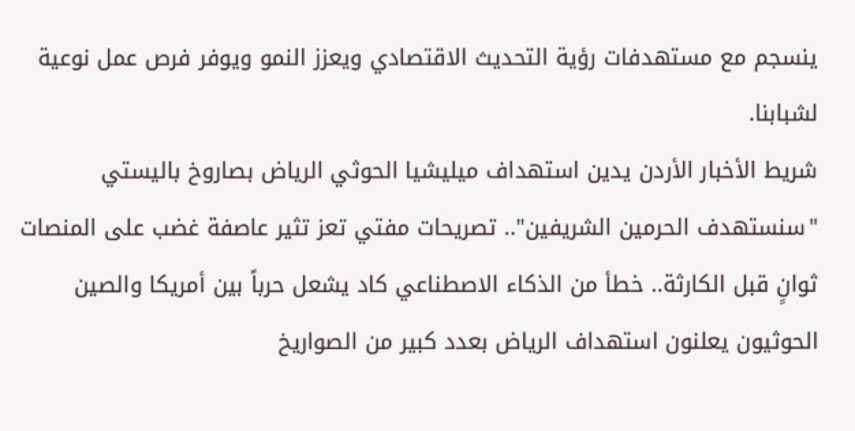ينسجم مع مستهدفات رؤية التحديث الاقتصادي ويعزز النمو ويوفر فرص عمل نوعية لشبابنا.
شريط الأخبار الأردن يدين استهداف ميليشيا الحوثي الرياض بصاروخ باليستي "سنستهدف الحرمين الشريفين".. تصريحات مفتي تعز تثير عاصفة غضب على المنصات ثوانٍ قبل الكارثة.. خطأ من الذكاء الاصطناعي كاد يشعل حرباً بين أمريكا والصين الحوثيون يعلنون استهداف الرياض بعدد كبير من الصواريخ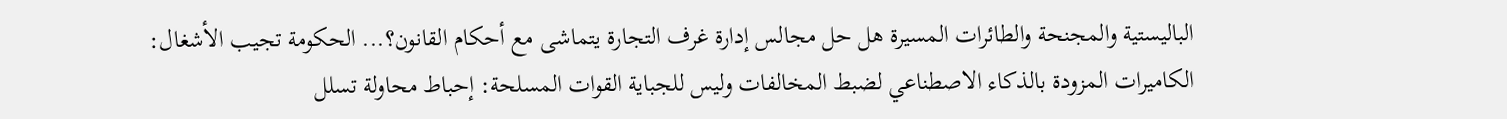الباليستية والمجنحة والطائرات المسيرة هل حل مجالس إدارة غرف التجارة يتماشى مع أحكام القانون؟... الحكومة تجيب الأشغال: الكاميرات المزودة بالذكاء الاصطناعي لضبط المخالفات وليس للجباية القوات المسلحة: إحباط محاولة تسلل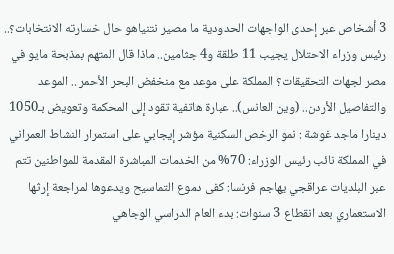3 أشخاص عبر إحدى الواجهات الحدودية ما مصير نتنياهو حال خسارته الانتخابات؟.. رئيس وزراء الاحتلال يجيب 11 طلقة و4 جثامين.. ماذا قال المتهم بمذبحة مايو في مصر لجهات التحقيقات؟ المملكة على موعد مع منخفض البحر الأحمر .. الموعد والتفاصيل الأردن.. (وين العانس).. عبارة هاتفية تقود إلى المحكمة وتعويض بـ1050 دينارا ماجد غوشة : نمو الرخص السكنية مؤشر إيجابي على استمرار النشاط العمراني في المملكة نائب رئيس الوزراء: 70% من الخدمات المباشرة المقدمة للمواطنين تتم عبر البلديات عراقجي يهاجم فرنسا: كفى دموع التماسيح ويدعوها لمراجعة إرثها الاستعماري بعد انقطاع 3 سنوات: بدء العام الدراسي الوجاهي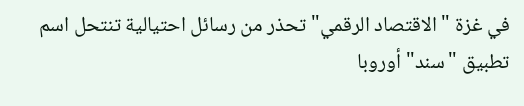في غزة "الاقتصاد الرقمي" تحذر من رسائل احتيالية تنتحل اسم تطبيق "سند" أوروبا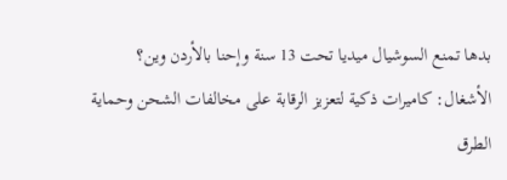بدها تمنع السوشيال ميديا تحت 13 سنة وإحنا بالأردن وين؟ الأشغال: كاميرات ذكية لتعزيز الرقابة على مخالفات الشحن وحماية الطرق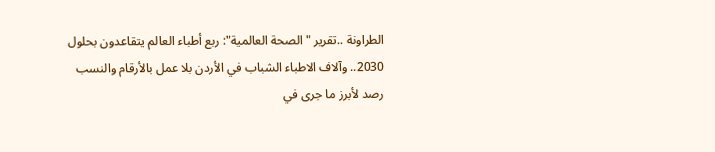الطراونة ..تقرير " الصحة العالمية": ربع أطباء العالم يتقاعدون بحلول 2030.. وآلاف الاطباء الشباب في الأردن بلا عمل بالأرقام والنسب رصد لأبرز ما جرى في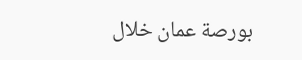بورصة عمان خلال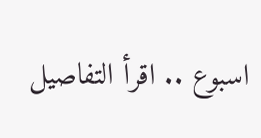اسبوع .. اقرأ التفاصيل